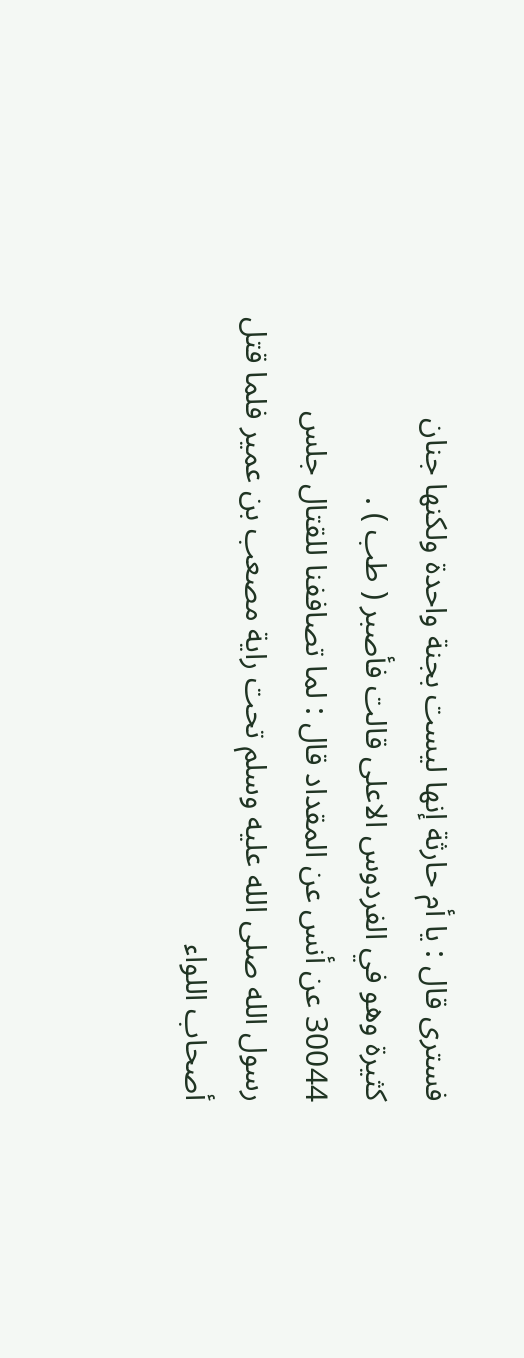فسترى قال : يا أم حارثة إنها ليست بجنة واحدة ولكنها جنان
كثيرة وهو في الفردوس الاعلى قالت فأصبر ( طب ) .
30044 عن أنس عن المقداد قال : لما تصاففنا للقتال جلس
رسول الله صلى الله عليه وسلم تحت راية مصعب بن عمير فلما قتل أصحاب اللواء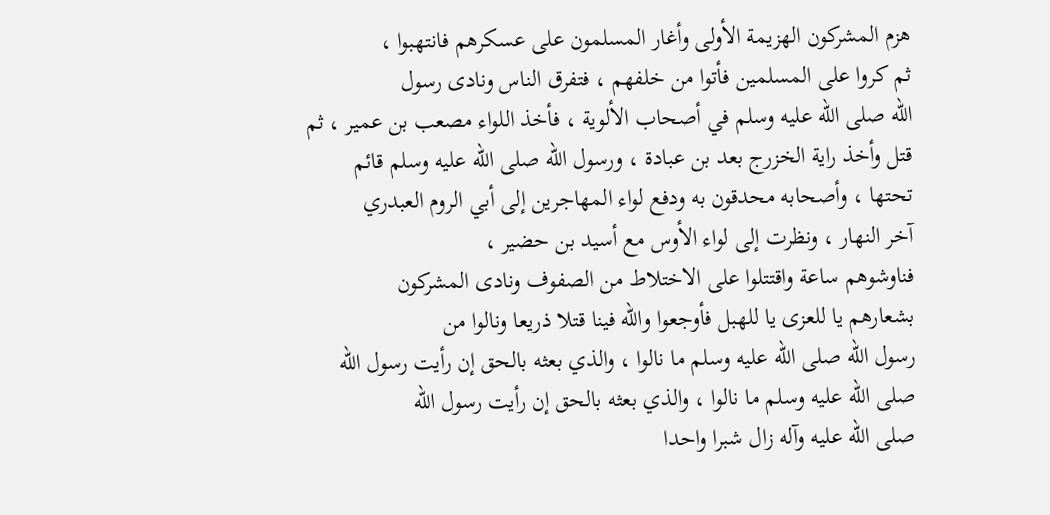هزم المشركون الهزيمة الأولى وأغار المسلمون على عسكرهم فانتهبوا ،
ثم كروا على المسلمين فأتوا من خلفهم ، فتفرق الناس ونادى رسول
الله صلى الله عليه وسلم في أصحاب الألوية ، فأخذ اللواء مصعب بن عمير ، ثم
قتل وأخذ راية الخزرج بعد بن عبادة ، ورسول الله صلى الله عليه وسلم قائم
تحتها ، وأصحابه محدقون به ودفع لواء المهاجرين إلى أبي الروم العبدري
آخر النهار ، ونظرت إلى لواء الأوس مع أسيد بن حضير ،
فناوشوهم ساعة واقتتلوا على الاختلاط من الصفوف ونادى المشركون
بشعارهم يا للعزى يا للهبل فأوجعوا والله فينا قتلا ذريعا ونالوا من
رسول الله صلى الله عليه وسلم ما نالوا ، والذي بعثه بالحق إن رأيت رسول الله
صلى الله عليه وسلم ما نالوا ، والذي بعثه بالحق إن رأيت رسول الله
صلى الله عليه وآله زال شبرا واحدا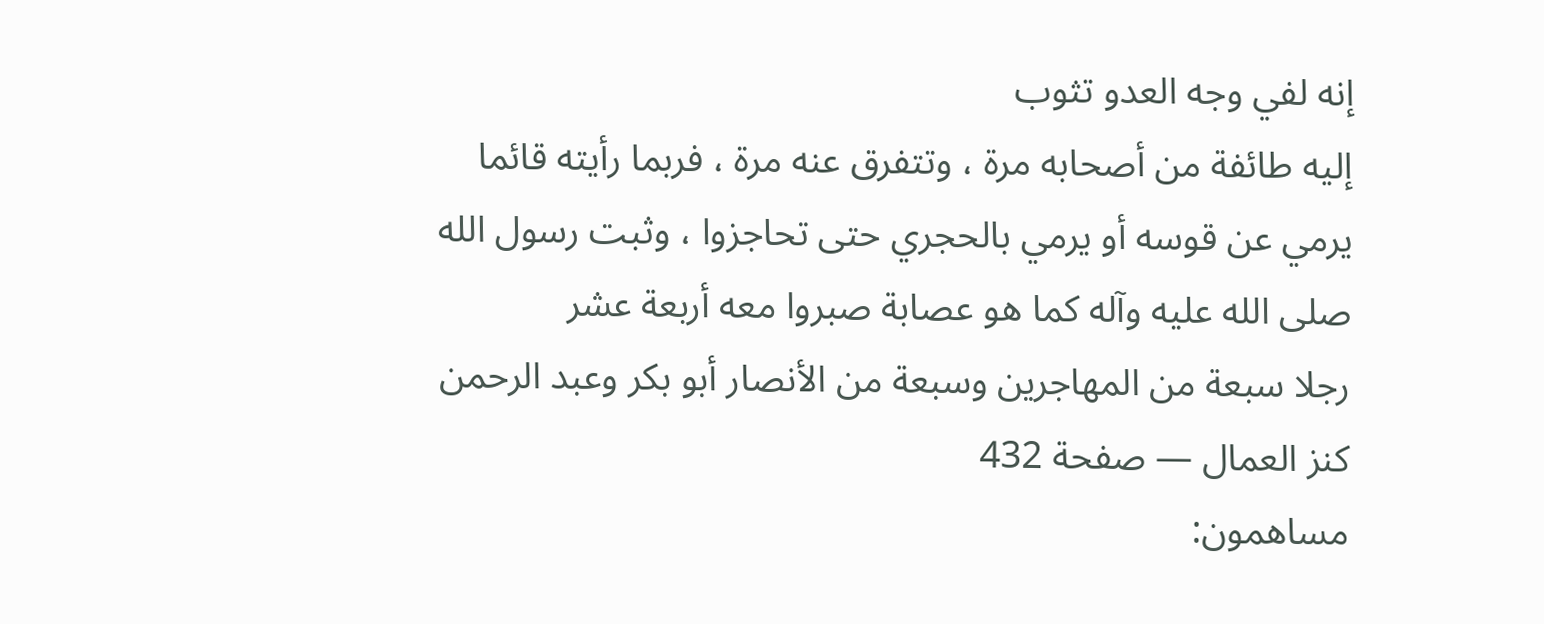إنه لفي وجه العدو تثوب
إليه طائفة من أصحابه مرة ، وتتفرق عنه مرة ، فربما رأيته قائما
يرمي عن قوسه أو يرمي بالحجري حتى تحاجزوا ، وثبت رسول الله
صلى الله عليه وآله كما هو عصابة صبروا معه أربعة عشر
رجلا سبعة من المهاجرين وسبعة من الأنصار أبو بكر وعبد الرحمن
كنز العمال — صفحة 432
مساهمون: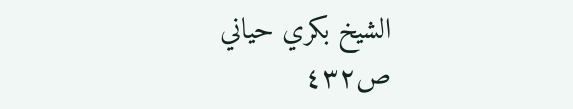الشيخ بكري حياني
ص٤٣٢